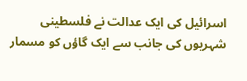اسرائیل کی ایک عدالت نے فلسطینی شہریوں کی جانب سے ایک گاؤں کو مسمار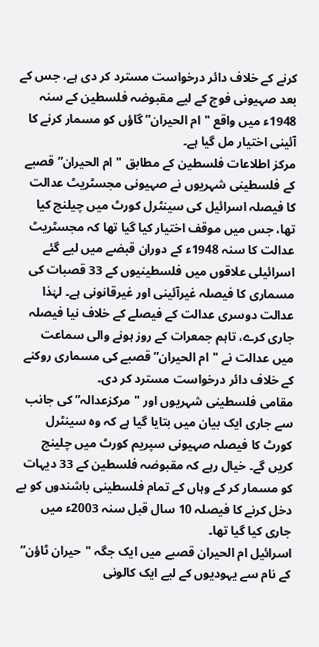کرنے کے خلاف دائر درخواست مسترد کر دی ہے، جس کے بعد صہیونی فوج کے لیے مقبوضہ فلسطین کے سنہ 1948ء میں واقع "ام الحیران” گاؤں کو مسمار کرنے کا آئینی اختیار مل گیا ہے۔
مرکز اطلاعات فلسطین کے مطابق "ام الحیران” قصبے کے فلسطینی شہریوں نے صہیونی مجسٹریٹ عدالت کا فیصلہ اسرائیل کی سینٹرل کورٹ میں چیلنج کیا تھا، جس میں موقف اختیار کیا گیا تھا کہ مجسٹریٹ عدالت کا سنہ 1948ء کے دوران قبضے میں لیے گئے اسرائیلی علاقوں میں فلسطینیوں کے 33 قصبات کی مسماری کا فیصلہ غیرآئینی اور غیرقانونی ہے۔ لہٰذا عدالت دوسری عدالت کے فیصلے کے خلاف نیا فیصلہ جاری کرے، تاہم جمعرات کے روز ہونے والی سماعت میں عدالت نے "ام الحیران” قصبے کی مسماری روکنے کے خلاف دائر درخواست مسترد کر دی۔
مقامی فلسطینی شہریوں اور "مرکزعدالہ” کی جانب سے جاری ایک بیان میں بتایا گیا ہے کہ وہ سینٹرل کورٹ کا فیصلہ صہیونی سپریم کورٹ میں چلینج کریں گے۔ خیال رہے کہ مقبوضہ فلسطین کے 33 دیہات کو مسمار کر کے وہاں کے تمام فلسطینی باشندوں کو بے دخل کرنے کا فیصلہ 10 سال قبل سنہ 2003ء میں جاری کیا گیا تھا۔
اسرائیل ام الحیران قصبے میں ایک جگہ "حیران ٹاؤن” کے نام سے یہودیوں کے لیے ایک کالونی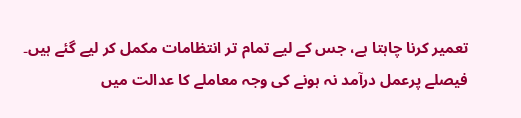تعمیر کرنا چاہتا ہے، جس کے لیے تمام تر انتظامات مکمل کر لیے گئے ہیں۔ فیصلے پرعمل درآمد نہ ہونے کی وجہ معاملے کا عدالت میں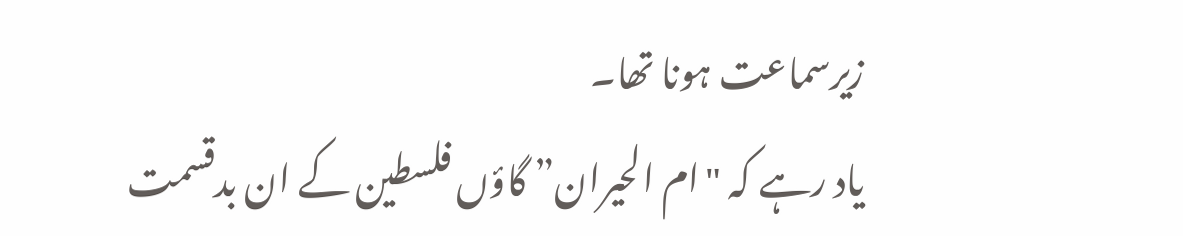زیرسماعت ہونا تھا۔
یاد رہے کہ "ام الحیران” گاؤں فلسطین کے ان بدقسمت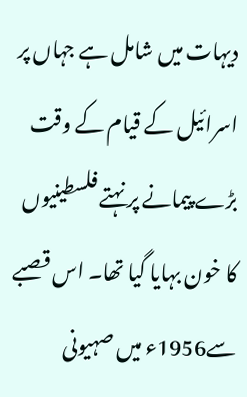دیہات میں شامل ہے جہاں پر اسرائیل کے قیام کے وقت بڑے پیمانے پر نہتے فلسطینیوں کا خون بہایا گیا تھا۔ اس قصبے سے1956ء میں صہیونی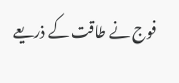فوج نے طاقت کے ذریعے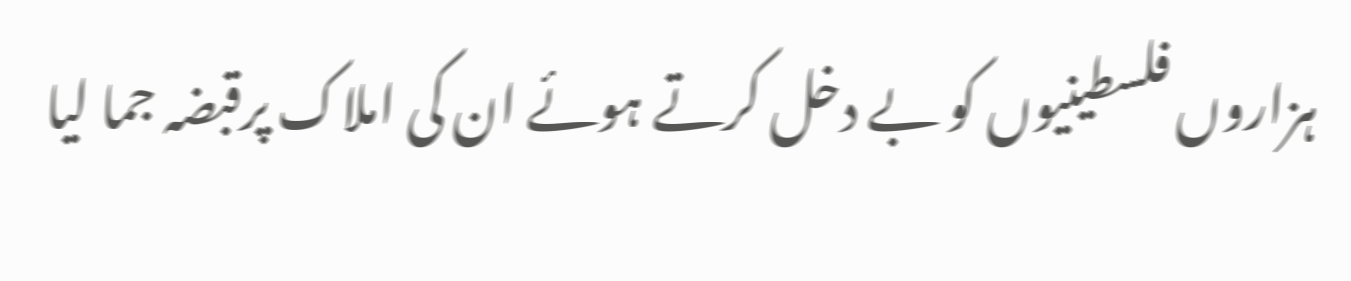ہزاروں فلسطینیوں کو بے دخل کرتے ہوئے ان کی املاک پرقبضہ جما لیا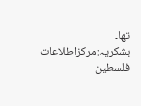تھا۔
بشکریہ:مرکزاطلاعات فلسطین